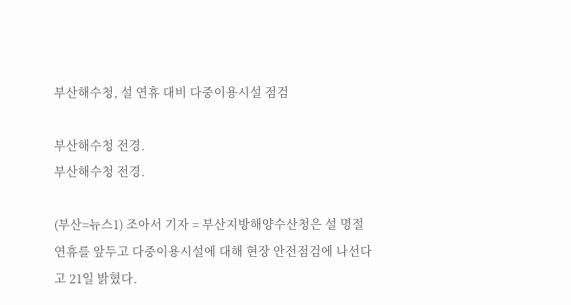부산해수청, 설 연휴 대비 다중이용시설 점검

부산해수청 전경.
부산해수청 전경.

(부산=뉴스1) 조아서 기자 = 부산지방해양수산청은 설 명절 연휴를 앞두고 다중이용시설에 대해 현장 안전점검에 나선다고 21일 밝혔다.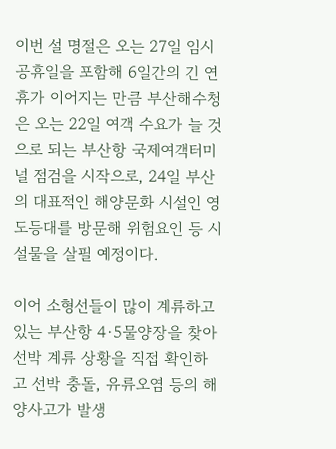이번 설 명절은 오는 27일 임시공휴일을 포함해 6일간의 긴 연휴가 이어지는 만큼 부산해수청은 오는 22일 여객 수요가 늘 것으로 되는 부산항 국제여객터미널 점검을 시작으로, 24일 부산의 대표적인 해양문화 시설인 영도등대를 방문해 위험요인 등 시설물을 살필 예정이다.

이어 소형선들이 많이 계류하고 있는 부산항 4·5물양장을 찾아 선박 계류 상황을 직접 확인하고 선박 충돌, 유류오염 등의 해양사고가 발생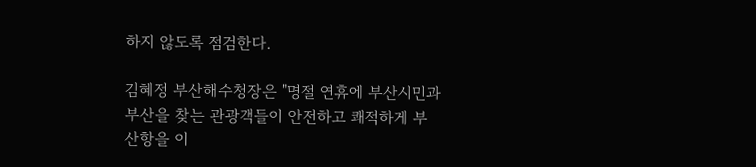하지 않도록 점검한다.

김혜정 부산해수청장은 "명절 연휴에 부산시민과 부산을 찾는 관광객들이 안전하고 쾌적하게 부산항을 이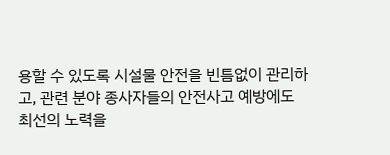용할 수 있도록 시설물 안전을 빈틈없이 관리하고, 관련 분야 종사자들의 안전사고 예방에도 최선의 노력을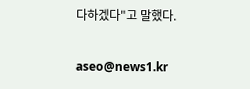다하겠다"고 말했다.

aseo@news1.kr